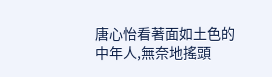唐心怡看著面如土色的中年人,無奈地搖頭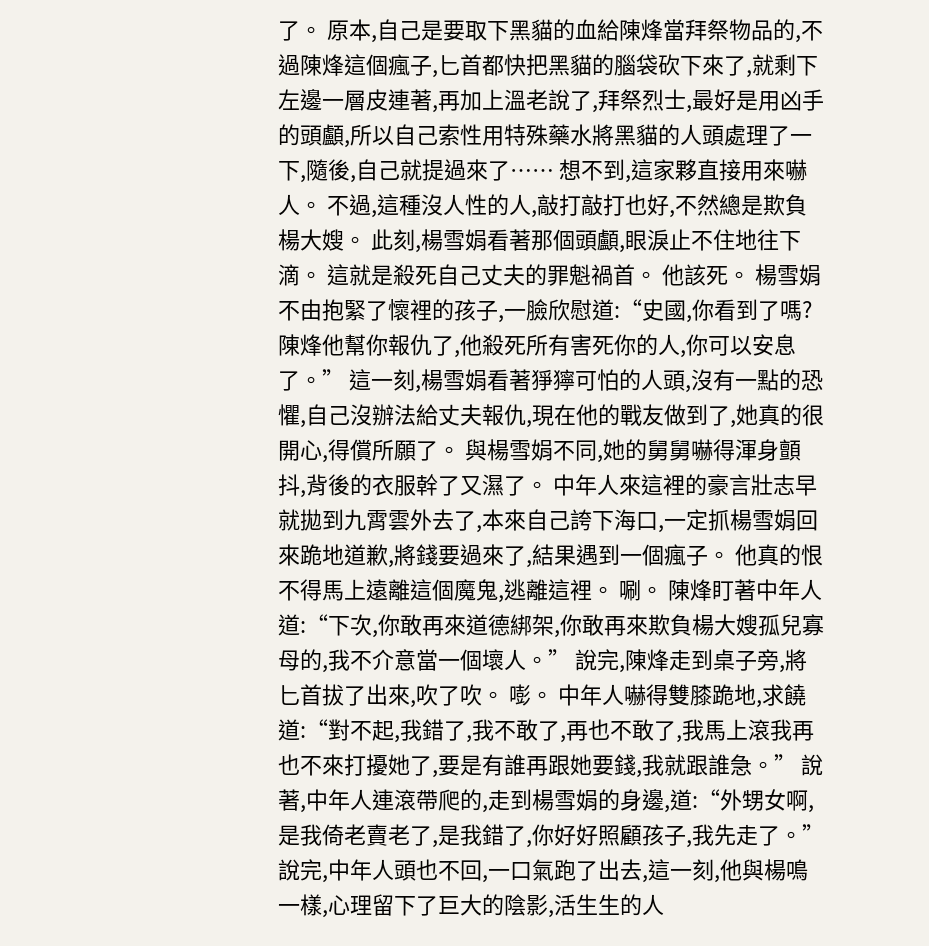了。 原本,自己是要取下黑貓的血給陳烽當拜祭物品的,不過陳烽這個瘋子,匕首都快把黑貓的腦袋砍下來了,就剩下左邊一層皮連著,再加上溫老說了,拜祭烈士,最好是用凶手的頭顱,所以自己索性用特殊藥水將黑貓的人頭處理了一下,隨後,自己就提過來了…… 想不到,這家夥直接用來嚇人。 不過,這種沒人性的人,敲打敲打也好,不然總是欺負楊大嫂。 此刻,楊雪娟看著那個頭顱,眼淚止不住地往下滴。 這就是殺死自己丈夫的罪魁禍首。 他該死。 楊雪娟不由抱緊了懷裡的孩子,一臉欣慰道:“史國,你看到了嗎?陳烽他幫你報仇了,他殺死所有害死你的人,你可以安息了。” 這一刻,楊雪娟看著猙獰可怕的人頭,沒有一點的恐懼,自己沒辦法給丈夫報仇,現在他的戰友做到了,她真的很開心,得償所願了。 與楊雪娟不同,她的舅舅嚇得渾身顫抖,背後的衣服幹了又濕了。 中年人來這裡的豪言壯志早就拋到九霄雲外去了,本來自己誇下海口,一定抓楊雪娟回來跪地道歉,將錢要過來了,結果遇到一個瘋子。 他真的恨不得馬上遠離這個魔鬼,逃離這裡。 唰。 陳烽盯著中年人道:“下次,你敢再來道德綁架,你敢再來欺負楊大嫂孤兒寡母的,我不介意當一個壞人。” 說完,陳烽走到桌子旁,將匕首拔了出來,吹了吹。 嘭。 中年人嚇得雙膝跪地,求饒道:“對不起,我錯了,我不敢了,再也不敢了,我馬上滾我再也不來打擾她了,要是有誰再跟她要錢,我就跟誰急。” 說著,中年人連滾帶爬的,走到楊雪娟的身邊,道:“外甥女啊,是我倚老賣老了,是我錯了,你好好照顧孩子,我先走了。” 說完,中年人頭也不回,一口氣跑了出去,這一刻,他與楊鳴一樣,心理留下了巨大的陰影,活生生的人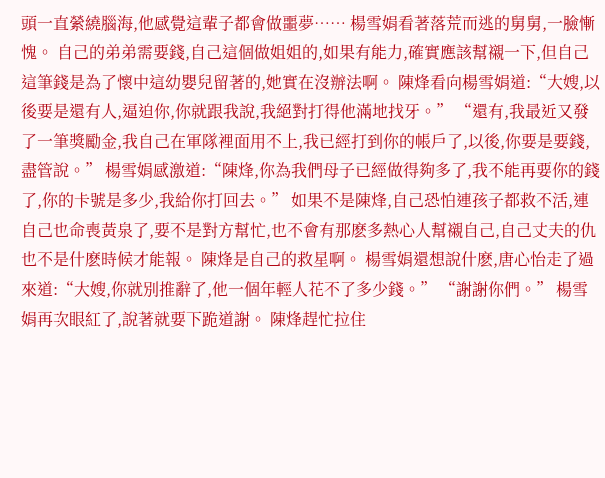頭一直縈繞腦海,他感覺這輩子都會做噩夢…… 楊雪娟看著落荒而逃的舅舅,一臉慚愧。 自己的弟弟需要錢,自己這個做姐姐的,如果有能力,確實應該幫襯一下,但自己這筆錢是為了懷中這幼嬰兒留著的,她實在沒辦法啊。 陳烽看向楊雪娟道:“大嫂,以後要是還有人,逼迫你,你就跟我說,我絕對打得他滿地找牙。” “還有,我最近又發了一筆獎勵金,我自己在軍隊裡面用不上,我已經打到你的帳戶了,以後,你要是要錢,盡管說。” 楊雪娟感激道:“陳烽,你為我們母子已經做得夠多了,我不能再要你的錢了,你的卡號是多少,我給你打回去。” 如果不是陳烽,自己恐怕連孩子都救不活,連自己也命喪黃泉了,要不是對方幫忙,也不會有那麽多熱心人幫襯自己,自己丈夫的仇也不是什麽時候才能報。 陳烽是自己的救星啊。 楊雪娟還想說什麽,唐心怡走了過來道:“大嫂,你就別推辭了,他一個年輕人花不了多少錢。” “謝謝你們。” 楊雪娟再次眼紅了,說著就要下跪道謝。 陳烽趕忙拉住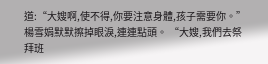道:“大嫂啊,使不得,你要注意身體,孩子需要你。” 楊雪娟默默擦掉眼淚,連連點頭。 “大嫂,我們去祭拜班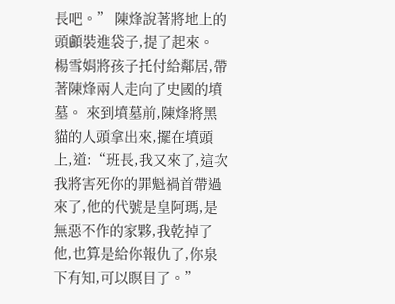長吧。” 陳烽說著將地上的頭顱裝進袋子,提了起來。 楊雪娟將孩子托付給鄰居,帶著陳烽兩人走向了史國的墳墓。 來到墳墓前,陳烽將黑貓的人頭拿出來,擺在墳頭上,道:“班長,我又來了,這次我將害死你的罪魁禍首帶過來了,他的代號是皇阿瑪,是無惡不作的家夥,我乾掉了他,也算是給你報仇了,你泉下有知,可以瞑目了。”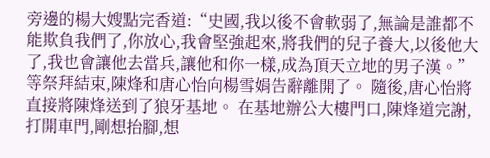旁邊的楊大嫂點完香道:“史國,我以後不會軟弱了,無論是誰都不能欺負我們了,你放心,我會堅強起來,將我們的兒子養大,以後他大了,我也會讓他去當兵,讓他和你一樣,成為頂天立地的男子漢。” 等祭拜結束,陳烽和唐心怡向楊雪娟告辭離開了。 隨後,唐心怡將直接將陳烽送到了狼牙基地。 在基地辦公大樓門口,陳烽道完謝,打開車門,剛想抬腳,想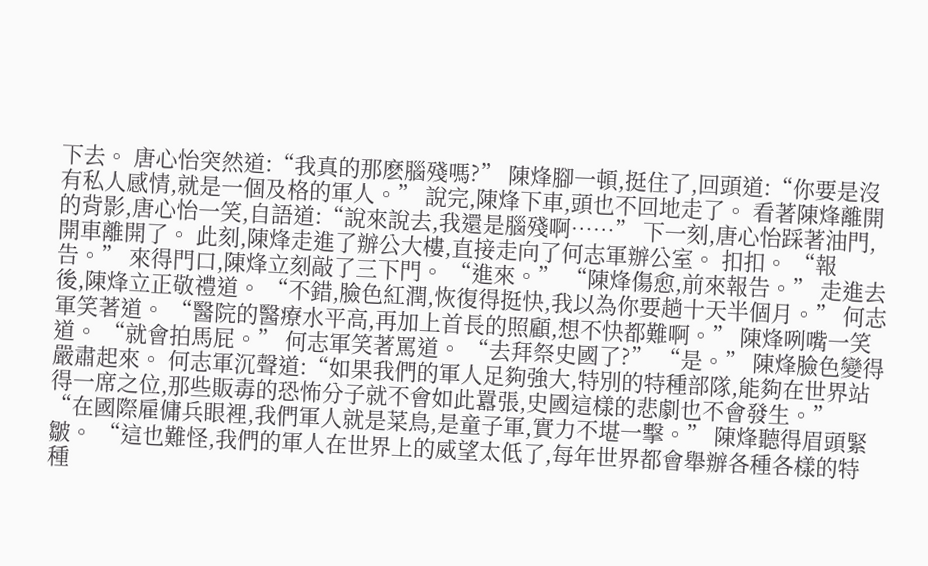下去。 唐心怡突然道:“我真的那麽腦殘嗎?” 陳烽腳一頓,挺住了,回頭道:“你要是沒有私人感情,就是一個及格的軍人。” 說完,陳烽下車,頭也不回地走了。 看著陳烽離開的背影,唐心怡一笑,自語道:“說來說去,我還是腦殘啊……” 下一刻,唐心怡踩著油門,開車離開了。 此刻,陳烽走進了辦公大樓,直接走向了何志軍辦公室。 扣扣。 “報告。” 來得門口,陳烽立刻敲了三下門。 “進來。” “陳烽傷愈,前來報告。” 走進去後,陳烽立正敬禮道。 “不錯,臉色紅潤,恢復得挺快,我以為你要趟十天半個月。” 何志軍笑著道。 “醫院的醫療水平高,再加上首長的照顧,想不快都難啊。” 陳烽咧嘴一笑道。 “就會拍馬屁。” 何志軍笑著罵道。 “去拜祭史國了?” “是。” 陳烽臉色變得嚴肅起來。 何志軍沉聲道:“如果我們的軍人足夠強大,特別的特種部隊,能夠在世界站得一席之位,那些販毒的恐怖分子就不會如此囂張,史國這樣的悲劇也不會發生。” “在國際雇傭兵眼裡,我們軍人就是菜鳥,是童子軍,實力不堪一擊。” 陳烽聽得眉頭緊皺。 “這也難怪,我們的軍人在世界上的威望太低了,每年世界都會舉辦各種各樣的特種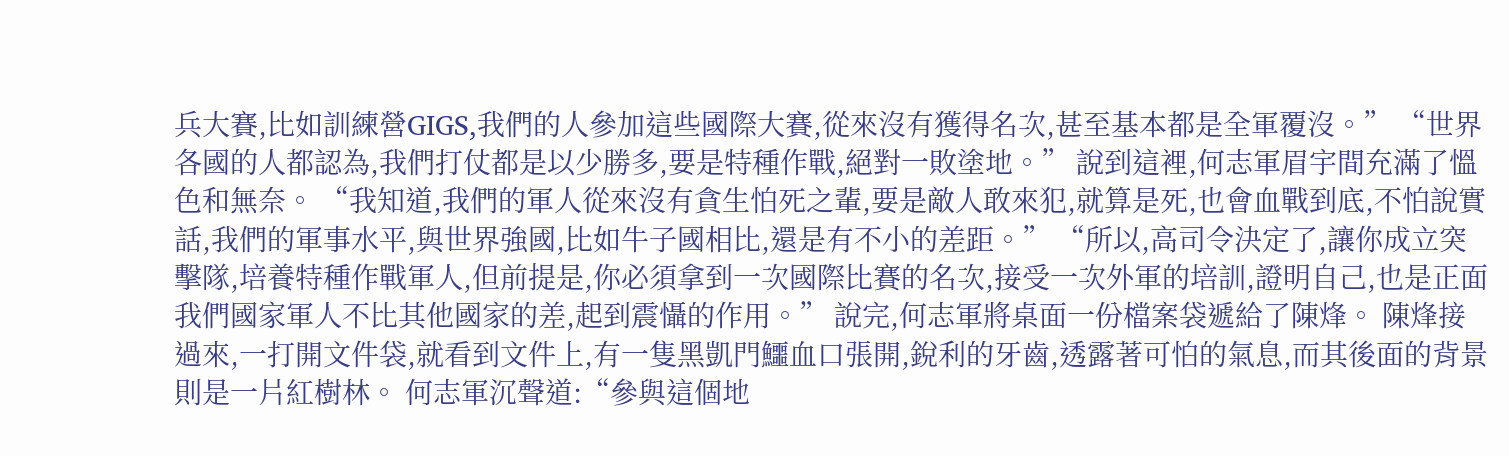兵大賽,比如訓練營GIGS,我們的人參加這些國際大賽,從來沒有獲得名次,甚至基本都是全軍覆沒。” “世界各國的人都認為,我們打仗都是以少勝多,要是特種作戰,絕對一敗塗地。” 說到這裡,何志軍眉宇間充滿了慍色和無奈。 “我知道,我們的軍人從來沒有貪生怕死之輩,要是敵人敢來犯,就算是死,也會血戰到底,不怕說實話,我們的軍事水平,與世界強國,比如牛子國相比,還是有不小的差距。” “所以,高司令決定了,讓你成立突擊隊,培養特種作戰軍人,但前提是,你必須拿到一次國際比賽的名次,接受一次外軍的培訓,證明自己,也是正面我們國家軍人不比其他國家的差,起到震懾的作用。” 說完,何志軍將桌面一份檔案袋遞給了陳烽。 陳烽接過來,一打開文件袋,就看到文件上,有一隻黑凱門鱷血口張開,銳利的牙齒,透露著可怕的氣息,而其後面的背景則是一片紅樹林。 何志軍沉聲道:“參與這個地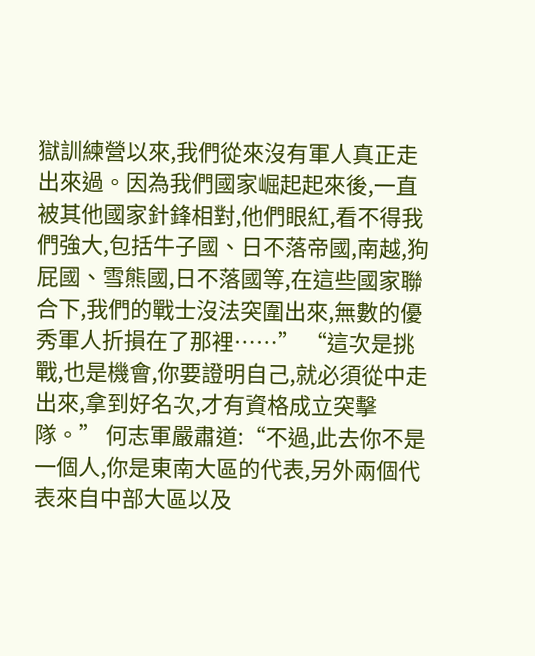獄訓練營以來,我們從來沒有軍人真正走出來過。因為我們國家崛起起來後,一直被其他國家針鋒相對,他們眼紅,看不得我們強大,包括牛子國、日不落帝國,南越,狗屁國、雪熊國,日不落國等,在這些國家聯合下,我們的戰士沒法突圍出來,無數的優秀軍人折損在了那裡……” “這次是挑戰,也是機會,你要證明自己,就必須從中走出來,拿到好名次,才有資格成立突擊隊。” 何志軍嚴肅道:“不過,此去你不是一個人,你是東南大區的代表,另外兩個代表來自中部大區以及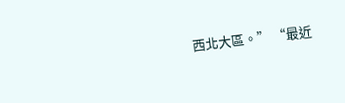西北大區。” “最近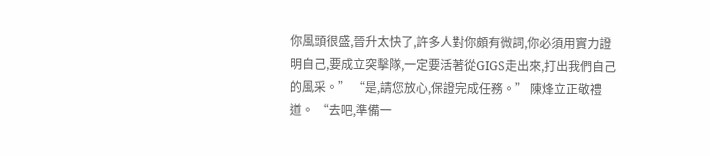你風頭很盛,晉升太快了,許多人對你頗有微詞,你必須用實力證明自己,要成立突擊隊,一定要活著從GIGS走出來,打出我們自己的風采。” “是,請您放心,保證完成任務。” 陳烽立正敬禮道。 “去吧,準備一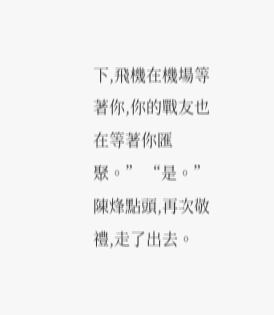下,飛機在機場等著你,你的戰友也在等著你匯聚。” “是。” 陳烽點頭,再次敬禮,走了出去。